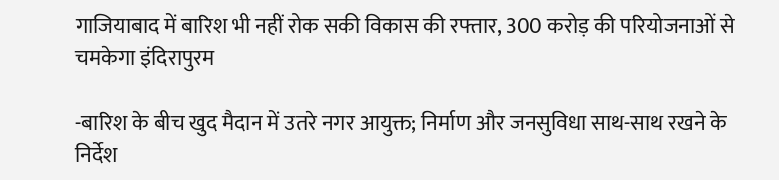गाजियाबाद में बारिश भी नहीं रोक सकी विकास की रफ्तार, 300 करोड़ की परियोजनाओं से चमकेगा इंदिरापुरम

-बारिश के बीच खुद मैदान में उतरे नगर आयुक्त; निर्माण और जनसुविधा साथ-साथ रखने के निर्देश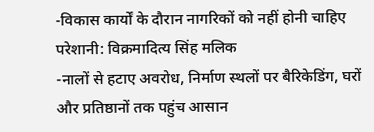-विकास कार्यों के दौरान नागरिकों को नहीं होनी चाहिए परेशानी: विक्रमादित्य सिंह मलिक
-नालों से हटाए अवरोध, निर्माण स्थलों पर बैरिकेडिंग, घरों और प्रतिष्ठानों तक पहुंच आसान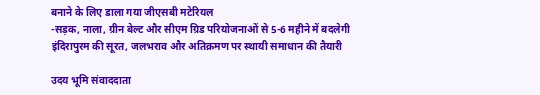बनाने के लिए डाला गया जीएसबी मटेरियल
-सड़क, नाला, ग्रीन बेल्ट और सीएम ग्रिड परियोजनाओं से 5-6 महीने में बदलेगी इंदिरापुरम की सूरत, जलभराव और अतिक्रमण पर स्थायी समाधान की तैयारी

उदय भूमि संवाददाता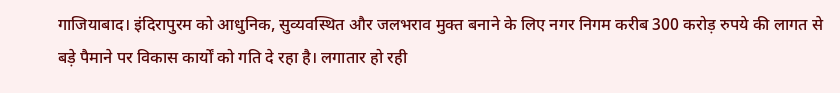गाजियाबाद। इंदिरापुरम को आधुनिक, सुव्यवस्थित और जलभराव मुक्त बनाने के लिए नगर निगम करीब 300 करोड़ रुपये की लागत से बड़े पैमाने पर विकास कार्यों को गति दे रहा है। लगातार हो रही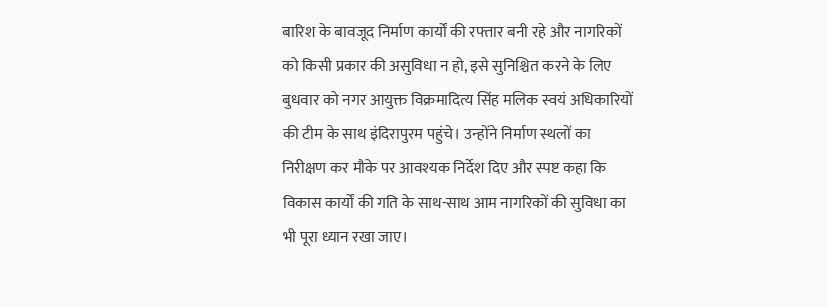बारिश के बावजूद निर्माण कार्यों की रफ्तार बनी रहे और नागरिकों को किसी प्रकार की असुविधा न हो, इसे सुनिश्चित करने के लिए बुधवार को नगर आयुक्त विक्रमादित्य सिंह मलिक स्वयं अधिकारियों की टीम के साथ इंदिरापुरम पहुंचे। उन्होंने निर्माण स्थलों का निरीक्षण कर मौके पर आवश्यक निर्देश दिए और स्पष्ट कहा कि विकास कार्यों की गति के साथ-साथ आम नागरिकों की सुविधा का भी पूरा ध्यान रखा जाए।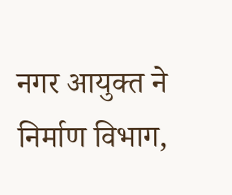नगर आयुक्त ने निर्माण विभाग,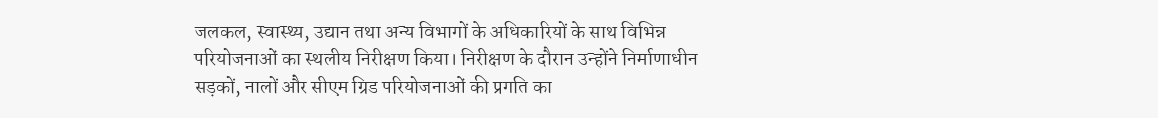जलकल, स्वास्थ्य, उद्यान तथा अन्य विभागों के अधिकारियों के साथ विभिन्न परियोजनाओं का स्थलीय निरीक्षण किया। निरीक्षण के दौरान उन्होंने निर्माणाधीन सड़कों, नालों और सीएम ग्रिड परियोजनाओं की प्रगति का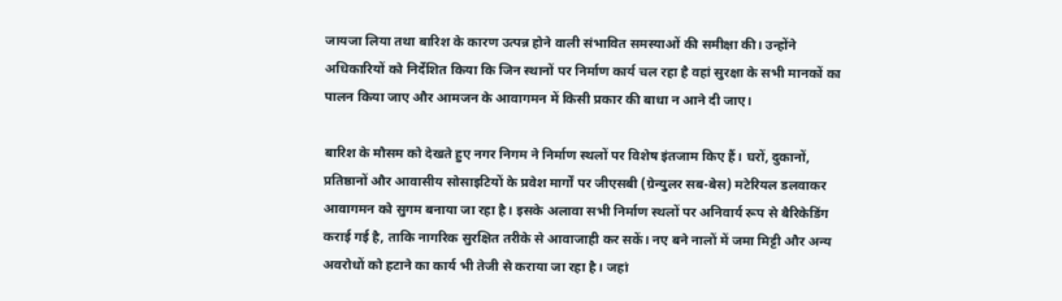जायजा लिया तथा बारिश के कारण उत्पन्न होने वाली संभावित समस्याओं की समीक्षा की। उन्होंने अधिकारियों को निर्देशित किया कि जिन स्थानों पर निर्माण कार्य चल रहा है वहां सुरक्षा के सभी मानकों का पालन किया जाए और आमजन के आवागमन में किसी प्रकार की बाधा न आने दी जाए।

बारिश के मौसम को देखते हुए नगर निगम ने निर्माण स्थलों पर विशेष इंतजाम किए हैं। घरों, दुकानों, प्रतिष्ठानों और आवासीय सोसाइटियों के प्रवेश मार्गों पर जीएसबी (ग्रेन्युलर सब-बेस) मटेरियल डलवाकर आवागमन को सुगम बनाया जा रहा है। इसके अलावा सभी निर्माण स्थलों पर अनिवार्य रूप से बैरिकेडिंग कराई गई है, ताकि नागरिक सुरक्षित तरीके से आवाजाही कर सकें। नए बने नालों में जमा मिट्टी और अन्य अवरोधों को हटाने का कार्य भी तेजी से कराया जा रहा है। जहां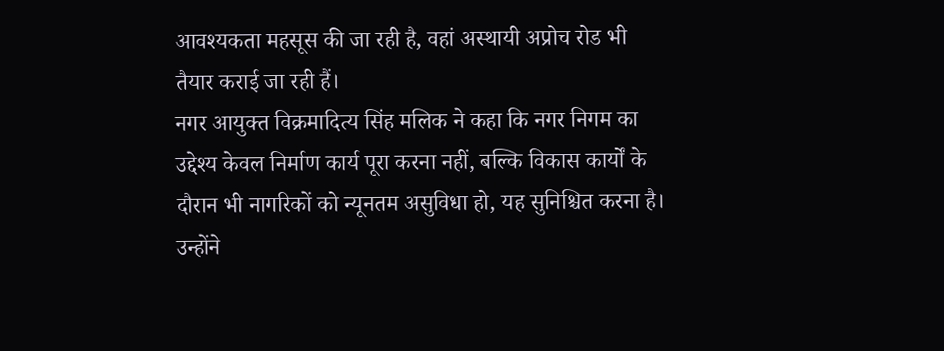आवश्यकता महसूस की जा रही है, वहां अस्थायी अप्रोच रोड भी तैयार कराई जा रही हैं।
नगर आयुक्त विक्रमादित्य सिंह मलिक ने कहा कि नगर निगम का उद्देश्य केवल निर्माण कार्य पूरा करना नहीं, बल्कि विकास कार्यों के दौरान भी नागरिकों को न्यूनतम असुविधा हो, यह सुनिश्चित करना है। उन्होंने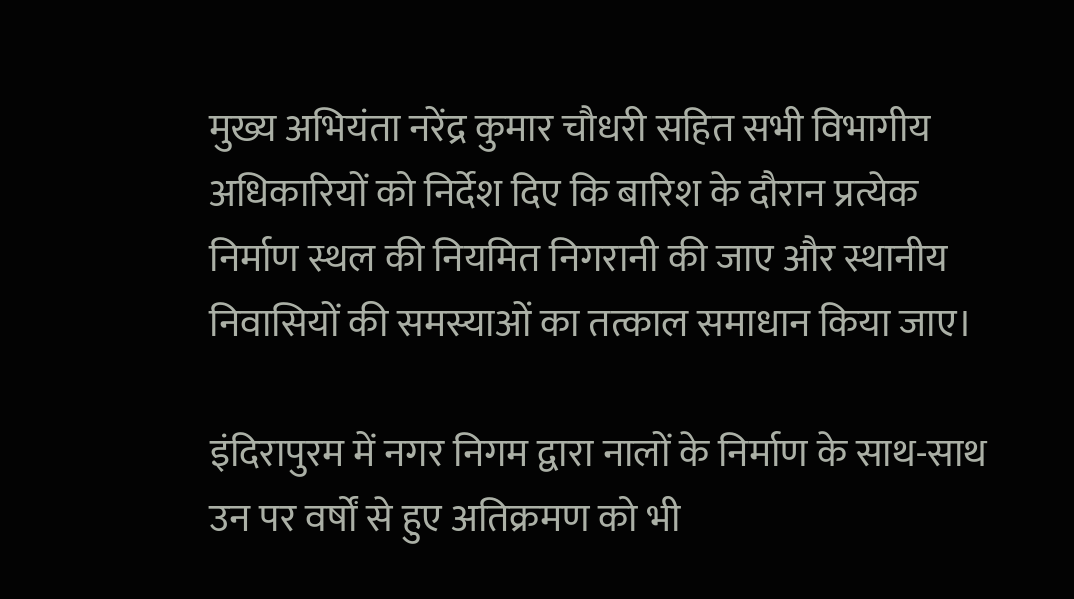मुख्य अभियंता नरेंद्र कुमार चौधरी सहित सभी विभागीय अधिकारियों को निर्देश दिए कि बारिश के दौरान प्रत्येक निर्माण स्थल की नियमित निगरानी की जाए और स्थानीय निवासियों की समस्याओं का तत्काल समाधान किया जाए।

इंदिरापुरम में नगर निगम द्वारा नालों के निर्माण के साथ-साथ उन पर वर्षों से हुए अतिक्रमण को भी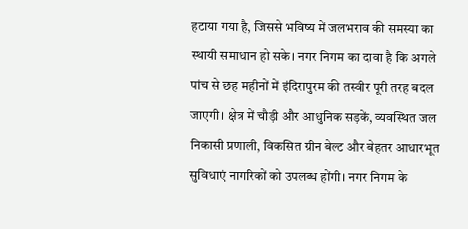हटाया गया है, जिससे भविष्य में जलभराव की समस्या का स्थायी समाधान हो सके। नगर निगम का दावा है कि अगले पांच से छह महीनों में इंदिरापुरम की तस्वीर पूरी तरह बदल जाएगी। क्षेत्र में चौड़ी और आधुनिक सड़कें, व्यवस्थित जल निकासी प्रणाली, विकसित ग्रीन बेल्ट और बेहतर आधारभूत सुविधाएं नागरिकों को उपलब्ध होंगी। नगर निगम के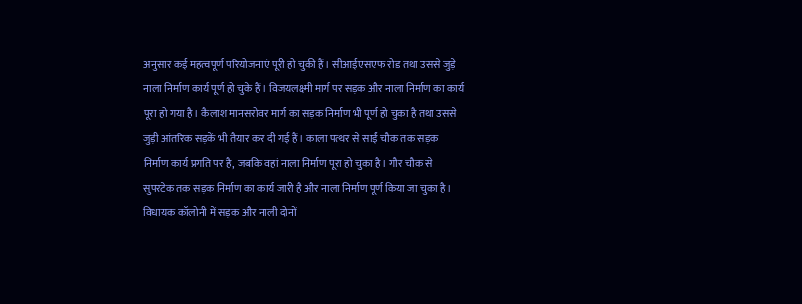अनुसार कई महत्वपूर्ण परियोजनाएं पूरी हो चुकी हैं। सीआईएसएफ रोड तथा उससे जुड़े नाला निर्माण कार्य पूर्ण हो चुके हैं। विजयलक्ष्मी मार्ग पर सड़क और नाला निर्माण का कार्य पूरा हो गया है। कैलाश मानसरोवर मार्ग का सड़क निर्माण भी पूर्ण हो चुका है तथा उससे जुड़ी आंतरिक सड़कें भी तैयार कर दी गई हैं। काला पत्थर से साईं चौक तक सड़क निर्माण कार्य प्रगति पर है, जबकि वहां नाला निर्माण पूरा हो चुका है। गौर चौक से सुपरटेक तक सड़क निर्माण का कार्य जारी है और नाला निर्माण पूर्ण किया जा चुका है। विधायक कॉलोनी में सड़क और नाली दोनों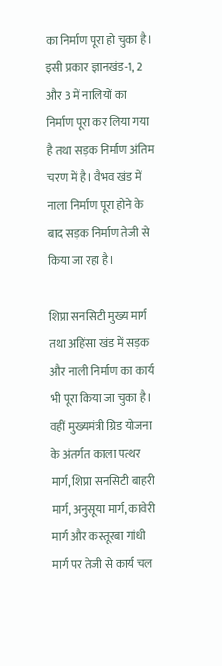का निर्माण पूरा हो चुका है। इसी प्रकार ज्ञानखंड-1, 2 और 3 में नालियों का निर्माण पूरा कर लिया गया है तथा सड़क निर्माण अंतिम चरण में है। वैभव खंड में नाला निर्माण पूरा होने के बाद सड़क निर्माण तेजी से किया जा रहा है।

शिप्रा सनसिटी मुख्य मार्ग तथा अहिंसा खंड में सड़क और नाली निर्माण का कार्य भी पूरा किया जा चुका है। वहीं मुख्यमंत्री ग्रिड योजना के अंतर्गत काला पत्थर मार्ग, शिप्रा सनसिटी बाहरी मार्ग, अनुसूया मार्ग, कावेरी मार्ग और कस्तूरबा गांधी मार्ग पर तेजी से कार्य चल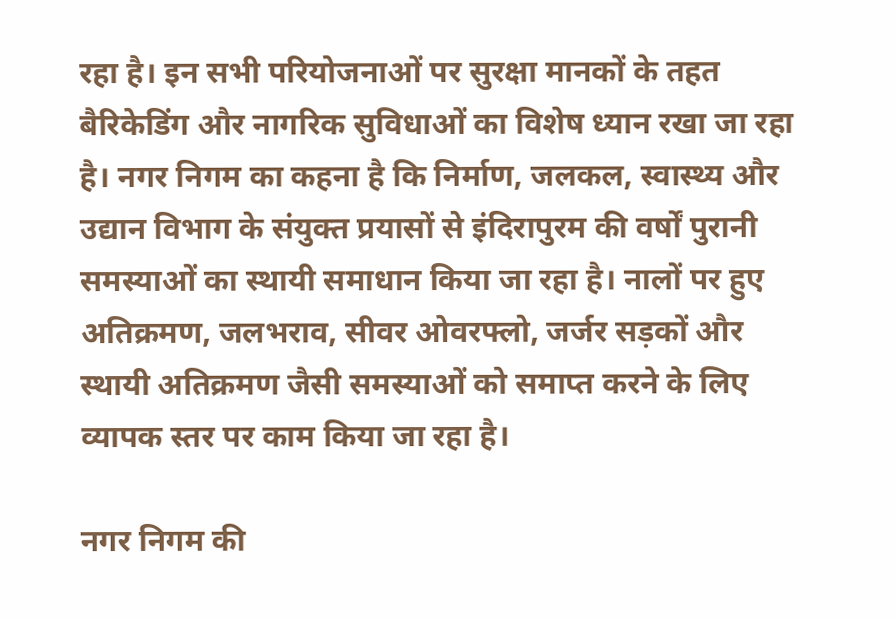रहा है। इन सभी परियोजनाओं पर सुरक्षा मानकों के तहत बैरिकेडिंग और नागरिक सुविधाओं का विशेष ध्यान रखा जा रहा है। नगर निगम का कहना है कि निर्माण, जलकल, स्वास्थ्य और उद्यान विभाग के संयुक्त प्रयासों से इंदिरापुरम की वर्षों पुरानी समस्याओं का स्थायी समाधान किया जा रहा है। नालों पर हुए अतिक्रमण, जलभराव, सीवर ओवरफ्लो, जर्जर सड़कों और स्थायी अतिक्रमण जैसी समस्याओं को समाप्त करने के लिए व्यापक स्तर पर काम किया जा रहा है।

नगर निगम की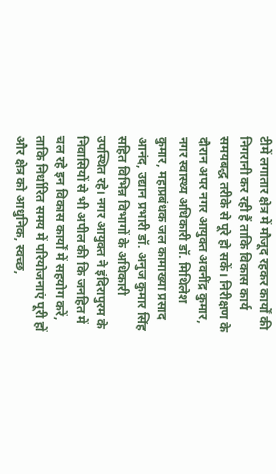टीमें लगातार क्षेत्र में मौजूद रहकर कार्यों की निगरानी कर रही हैं ताकि विकास कार्य समयबद्ध तरीके से पूरे हो सकें। निरीक्षण के दौरान अपर नगर आयुक्त अवनींद्र कुमार, नगर स्वास्थ्य अधिकारी डॉ. मिथिलेश कुमार, महाप्रबंधक जल कामाख्या प्रसाद आनंद, उद्यान प्रभारी डॉ. अनुज कुमार सिंह सहित विभिन्न विभागों के अधिकारी उपस्थित रहे। नगर आयुक्त ने इंदिरापुरम के निवासियों से भी अपील की कि जनहित में चल रहे इन विकास कार्यों में सहयोग करें, ताकि निर्धारित समय में परियोजनाएं पूरी हों और क्षेत्र को आधुनिक, स्वच्छ,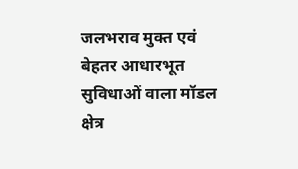जलभराव मुक्त एवं बेहतर आधारभूत सुविधाओं वाला मॉडल क्षेत्र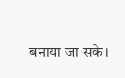बनाया जा सके।